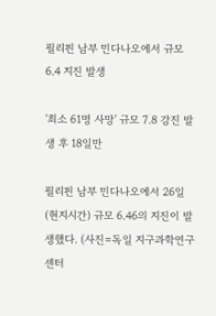필리핀 남부 민다나오에서 규모 6.4 지진 발생

'최소 61명 사망' 규모 7.8 강진 발생 후 18일만

필리핀 남부 민다나오에서 26일(현지시간) 규모 6.46의 지진이 발생했다. (사진=독일 지구과학연구센터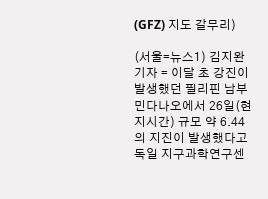(GFZ) 지도 갈무리)

(서울=뉴스1) 김지완 기자 = 이달 초 강진이 발생했던 필리핀 남부 민다나오에서 26일(현지시간) 규모 약 6.44의 지진이 발생했다고 독일 지구과학연구센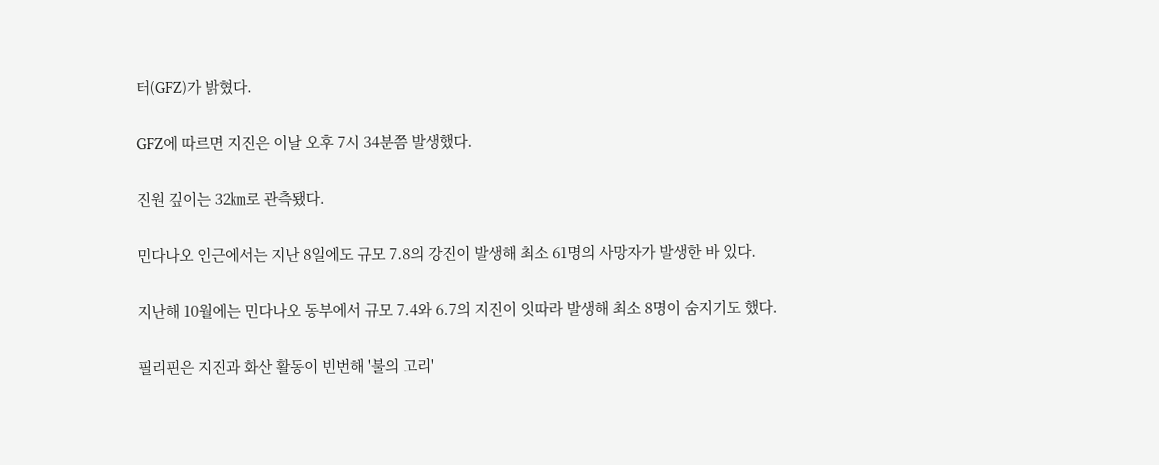터(GFZ)가 밝혔다.

GFZ에 따르면 지진은 이날 오후 7시 34분쯤 발생했다.

진원 깊이는 32㎞로 관측됐다.

민다나오 인근에서는 지난 8일에도 규모 7.8의 강진이 발생해 최소 61명의 사망자가 발생한 바 있다.

지난해 10월에는 민다나오 동부에서 규모 7.4와 6.7의 지진이 잇따라 발생해 최소 8명이 숨지기도 했다.

필리핀은 지진과 화산 활동이 빈번해 '불의 고리'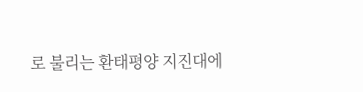로 불리는 환태평양 지진대에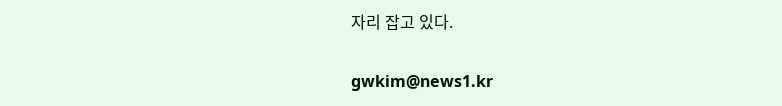자리 잡고 있다.

gwkim@news1.kr